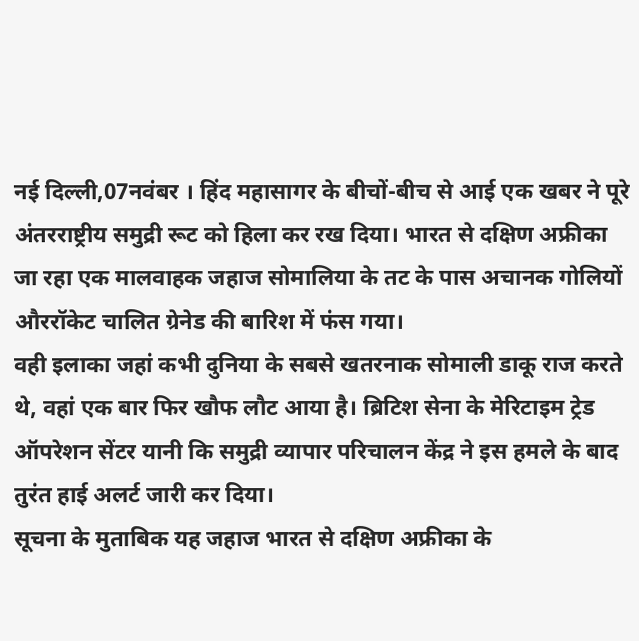नई दिल्ली,07नवंबर । हिंद महासागर के बीचों-बीच से आई एक खबर ने पूरे अंतरराष्ट्रीय समुद्री रूट को हिला कर रख दिया। भारत से दक्षिण अफ्रीका जा रहा एक मालवाहक जहाज सोमालिया के तट के पास अचानक गोलियों औररॉकेट चालित ग्रेनेड की बारिश में फंस गया।
वही इलाका जहां कभी दुनिया के सबसे खतरनाक सोमाली डाकू राज करते थे, वहां एक बार फिर खौफ लौट आया है। ब्रिटिश सेना के मेरिटाइम ट्रेड ऑपरेशन सेंटर यानी कि समुद्री व्यापार परिचालन केंद्र ने इस हमले के बाद तुरंत हाई अलर्ट जारी कर दिया।
सूचना के मुताबिक यह जहाज भारत से दक्षिण अफ्रीका के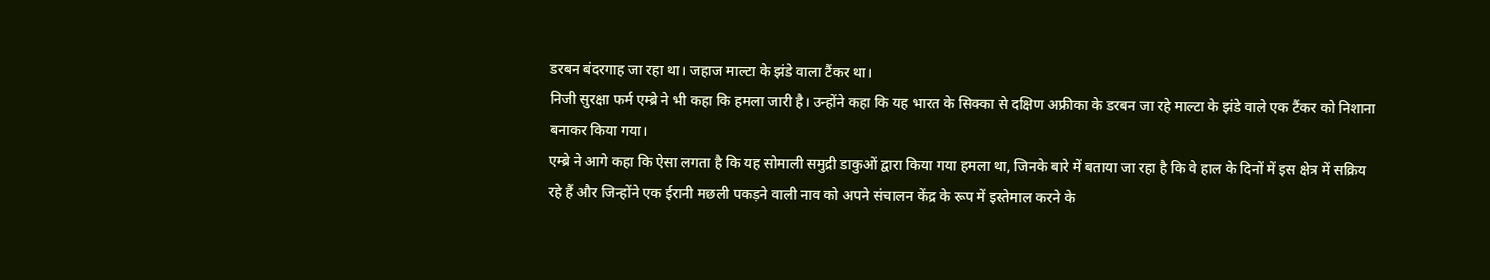डरबन बंदरगाह जा रहा था। जहाज माल्टा के झंडे वाला टैंकर था।
निजी सुरक्षा फर्म एम्ब्रे ने भी कहा कि हमला जारी है। उन्होंने कहा कि यह भारत के सिक्का से दक्षिण अफ्रीका के डरबन जा रहे माल्टा के झंडे वाले एक टैंकर को निशाना बनाकर किया गया।
एम्ब्रे ने आगे कहा कि ऐसा लगता है कि यह सोमाली समुद्री डाकुओं द्वारा किया गया हमला था, जिनके बारे में बताया जा रहा है कि वे हाल के दिनों में इस क्षेत्र में सक्रिय रहे हैं और जिन्होंने एक ईरानी मछली पकड़ने वाली नाव को अपने संचालन केंद्र के रूप में इस्तेमाल करने के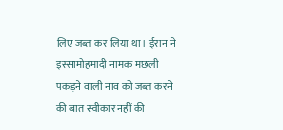लिए जब्त कर लिया था। ईरान ने इस्सामोहमादी नामक मछली पकड़ने वाली नाव को जब्त करने की बात स्वीकार नहीं की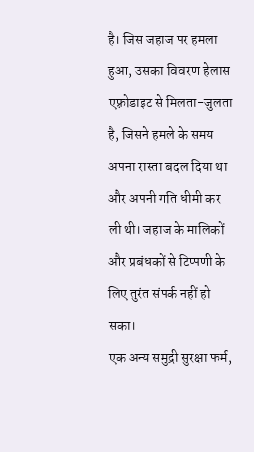है। जिस जहाज पर हमला हुआ, उसका विवरण हेलास एफ़्रोडाइट से मिलता-जुलता है, जिसने हमले के समय अपना रास्ता बदल दिया था और अपनी गति धीमी कर ली थी। जहाज के मालिकों और प्रबंधकों से टिप्पणी के लिए तुरंत संपर्क नहीं हो सका।
एक अन्य समुद्री सुरक्षा फर्म,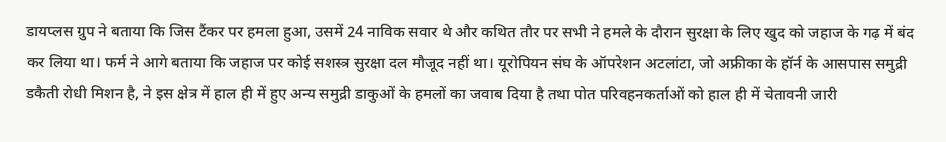डायप्लस ग्रुप ने बताया कि जिस टैंकर पर हमला हुआ, उसमें 24 नाविक सवार थे और कथित तौर पर सभी ने हमले के दौरान सुरक्षा के लिए खुद को जहाज के गढ़ में बंद कर लिया था। फर्म ने आगे बताया कि जहाज पर कोई सशस्त्र सुरक्षा दल मौजूद नहीं था। यूरोपियन संघ के ऑपरेशन अटलांटा, जो अफ्रीका के हॉर्न के आसपास समुद्री डकैती रोधी मिशन है, ने इस क्षेत्र में हाल ही में हुए अन्य समुद्री डाकुओं के हमलों का जवाब दिया है तथा पोत परिवहनकर्ताओं को हाल ही में चेतावनी जारी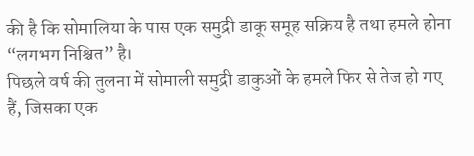की है कि सोमालिया के पास एक समुद्री डाकू समूह सक्रिय है तथा हमले होना “लगभग निश्चित” है।
पिछले वर्ष की तुलना में सोमाली समुद्री डाकुओं के हमले फिर से तेज हो गए हैं, जिसका एक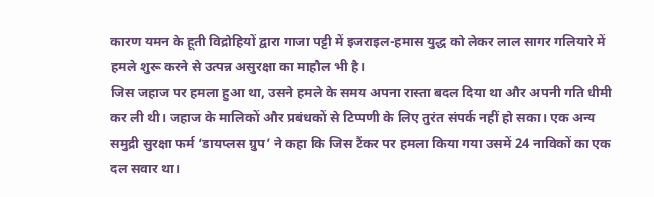कारण यमन के हूती विद्रोहियों द्वारा गाजा पट्टी में इजराइल-हमास युद्ध को लेकर लाल सागर गलियारे में हमले शुरू करने से उत्पन्न असुरक्षा का माहौल भी है।
जिस जहाज पर हमला हुआ था, उसने हमले के समय अपना रास्ता बदल दिया था और अपनी गति धीमी कर ली थी। जहाज के मालिकों और प्रबंधकों से टिप्पणी के लिए तुरंत संपर्क नहीं हो सका। एक अन्य समुद्री सुरक्षा फर्म ‘डायप्लस ग्रुप’ ने कहा कि जिस टैंकर पर हमला किया गया उसमें 24 नाविकों का एक दल सवार था।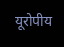यूरोपीय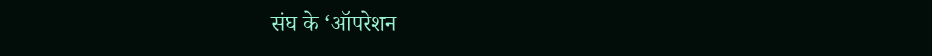संघ के ‘ऑपरेशन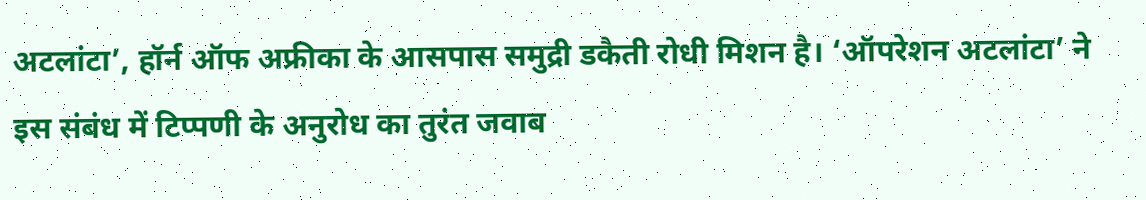अटलांटा’, हॉर्न ऑफ अफ्रीका के आसपास समुद्री डकैती रोधी मिशन है। ‘ऑपरेशन अटलांटा’ ने इस संबंध में टिप्पणी के अनुरोध का तुरंत जवाब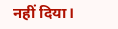नहीं दिया।